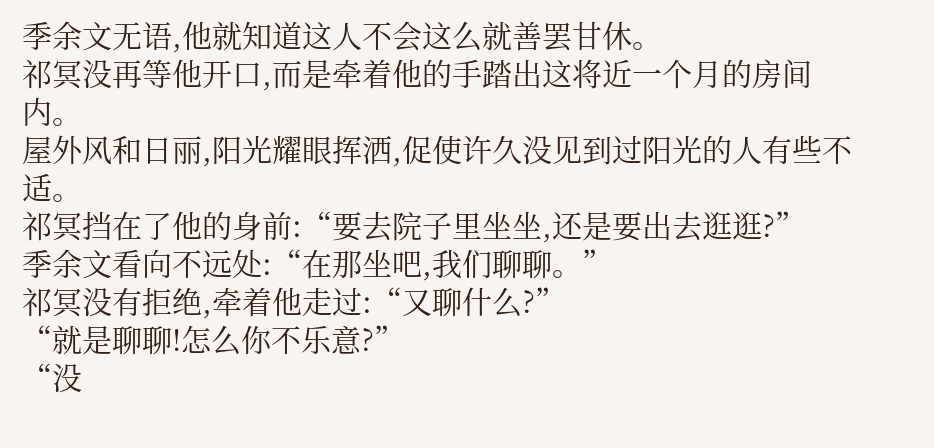季余文无语,他就知道这人不会这么就善罢甘休。
祁冥没再等他开口,而是牵着他的手踏出这将近一个月的房间内。
屋外风和日丽,阳光耀眼挥洒,促使许久没见到过阳光的人有些不适。
祁冥挡在了他的身前:“要去院子里坐坐,还是要出去逛逛?”
季余文看向不远处:“在那坐吧,我们聊聊。”
祁冥没有拒绝,牵着他走过:“又聊什么?”
“就是聊聊!怎么你不乐意?”
“没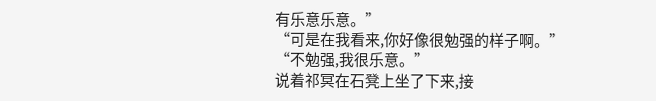有乐意乐意。”
“可是在我看来,你好像很勉强的样子啊。”
“不勉强,我很乐意。”
说着祁冥在石凳上坐了下来,接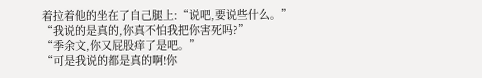着拉着他的坐在了自己腿上:“说吧,要说些什么。”
“我说的是真的,你真不怕我把你害死吗?”
“季余文,你又屁股痒了是吧。”
“可是我说的都是真的啊!你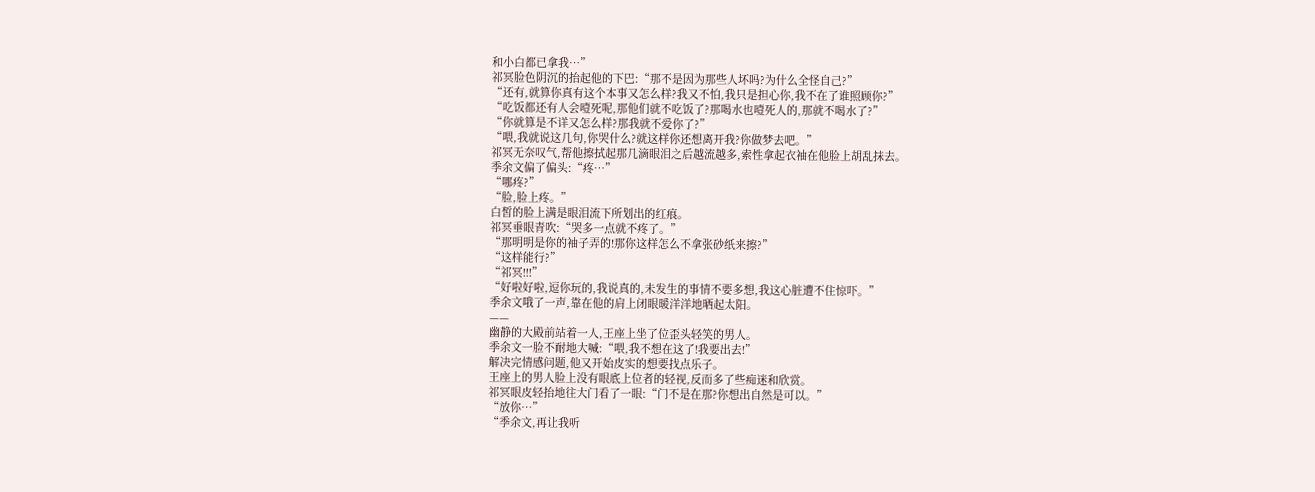和小白都已拿我…”
祁冥脸色阴沉的抬起他的下巴:“那不是因为那些人坏吗?为什么全怪自己?”
“还有,就算你真有这个本事又怎么样?我又不怕,我只是担心你,我不在了谁照顾你?”
“吃饭都还有人会噎死呢,那他们就不吃饭了?那喝水也噎死人的,那就不喝水了?”
“你就算是不详又怎么样?那我就不爱你了?”
“喂,我就说这几句,你哭什么?就这样你还想离开我?你做梦去吧。”
祁冥无奈叹气,帮他擦拭起那几滴眼泪之后越流越多,索性拿起衣袖在他脸上胡乱抹去。
季余文偏了偏头:“疼…”
“哪疼?”
“脸,脸上疼。”
白皙的脸上满是眼泪流下所划出的红痕。
祁冥垂眼青吹:“哭多一点就不疼了。”
“那明明是你的袖子弄的!那你这样怎么不拿张砂纸来擦?”
“这样能行?”
“祁冥!!!”
“好啦好啦,逗你玩的,我说真的,未发生的事情不要多想,我这心脏遭不住惊吓。”
季余文哦了一声,靠在他的肩上闭眼暖洋洋地晒起太阳。
——
幽静的大殿前站着一人,王座上坐了位歪头轻笑的男人。
季余文一脸不耐地大喊:“喂,我不想在这了!我要出去!”
解决完情感问题,他又开始皮实的想要找点乐子。
王座上的男人脸上没有眼底上位者的轻视,反而多了些痴迷和欣赏。
祁冥眼皮轻抬地往大门看了一眼:“门不是在那?你想出自然是可以。”
“放你…”
“季余文,再让我听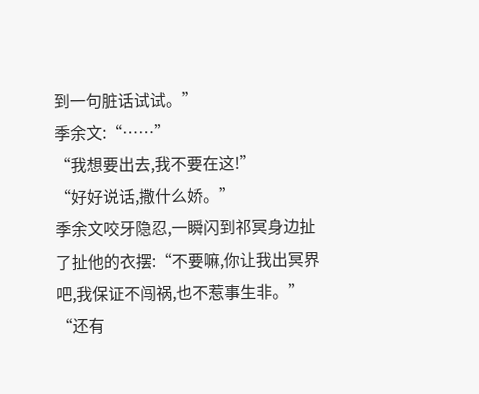到一句脏话试试。”
季余文:“……”
“我想要出去,我不要在这!”
“好好说话,撒什么娇。”
季余文咬牙隐忍,一瞬闪到祁冥身边扯了扯他的衣摆:“不要嘛,你让我出冥界吧,我保证不闯祸,也不惹事生非。”
“还有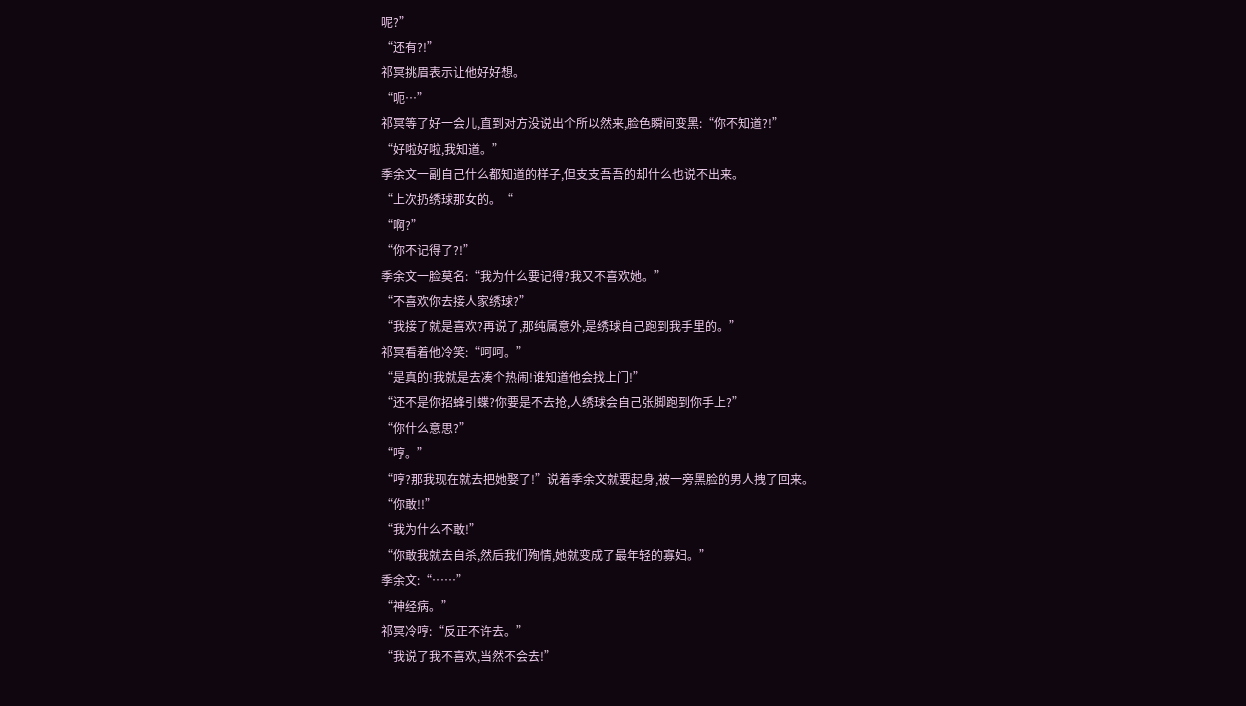呢?”
“还有?!”
祁冥挑眉表示让他好好想。
“呃…”
祁冥等了好一会儿,直到对方没说出个所以然来,脸色瞬间变黑:“你不知道?!”
“好啦好啦,我知道。”
季余文一副自己什么都知道的样子,但支支吾吾的却什么也说不出来。
“上次扔绣球那女的。“
“啊?”
“你不记得了?!”
季余文一脸莫名:“我为什么要记得?我又不喜欢她。”
“不喜欢你去接人家绣球?”
“我接了就是喜欢?再说了,那纯属意外,是绣球自己跑到我手里的。”
祁冥看着他冷笑:“呵呵。”
“是真的!我就是去凑个热闹!谁知道他会找上门!”
“还不是你招蜂引蝶?你要是不去抢,人绣球会自己张脚跑到你手上?”
“你什么意思?”
“哼。”
“哼?那我现在就去把她娶了!”说着季余文就要起身,被一旁黑脸的男人拽了回来。
“你敢!!”
“我为什么不敢!”
“你敢我就去自杀,然后我们殉情,她就变成了最年轻的寡妇。”
季余文:“……”
“神经病。”
祁冥冷哼:“反正不许去。”
“我说了我不喜欢,当然不会去!”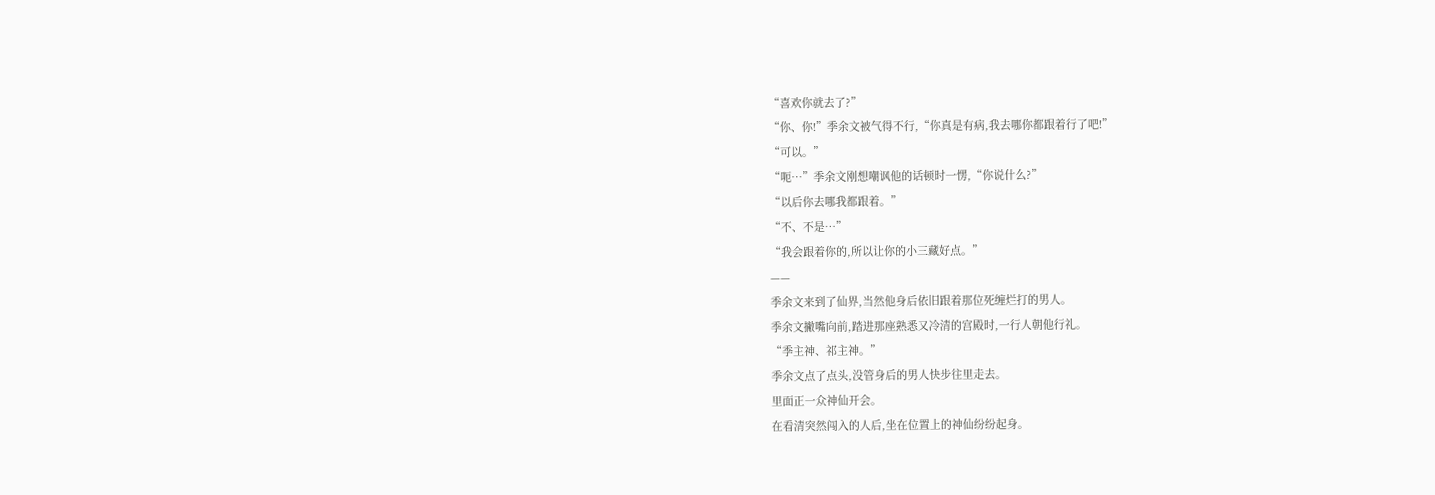“喜欢你就去了?”
“你、你!”季余文被气得不行,“你真是有病,我去哪你都跟着行了吧!”
“可以。”
“呃…”季余文刚想嘲讽他的话顿时一愣,“你说什么?”
“以后你去哪我都跟着。”
“不、不是…”
“我会跟着你的,所以让你的小三藏好点。”
——
季余文来到了仙界,当然他身后依旧跟着那位死缠烂打的男人。
季余文撇嘴向前,踏进那座熟悉又冷清的宫殿时,一行人朝他行礼。
“季主神、祁主神。”
季余文点了点头,没管身后的男人快步往里走去。
里面正一众神仙开会。
在看清突然闯入的人后,坐在位置上的神仙纷纷起身。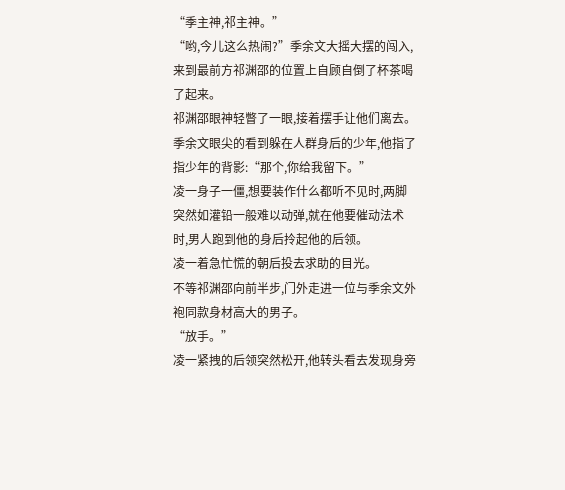“季主神,祁主神。”
“哟,今儿这么热闹?”季余文大摇大摆的闯入,来到最前方祁渊邵的位置上自顾自倒了杯茶喝了起来。
祁渊邵眼神轻瞥了一眼,接着摆手让他们离去。
季余文眼尖的看到躲在人群身后的少年,他指了指少年的背影:“那个,你给我留下。”
凌一身子一僵,想要装作什么都听不见时,两脚突然如灌铅一般难以动弹,就在他要催动法术时,男人跑到他的身后拎起他的后领。
凌一着急忙慌的朝后投去求助的目光。
不等祁渊邵向前半步,门外走进一位与季余文外袍同款身材高大的男子。
“放手。”
凌一紧拽的后领突然松开,他转头看去发现身旁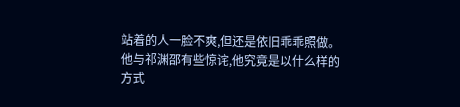站着的人一脸不爽,但还是依旧乖乖照做。
他与祁渊邵有些惊诧,他究竟是以什么样的方式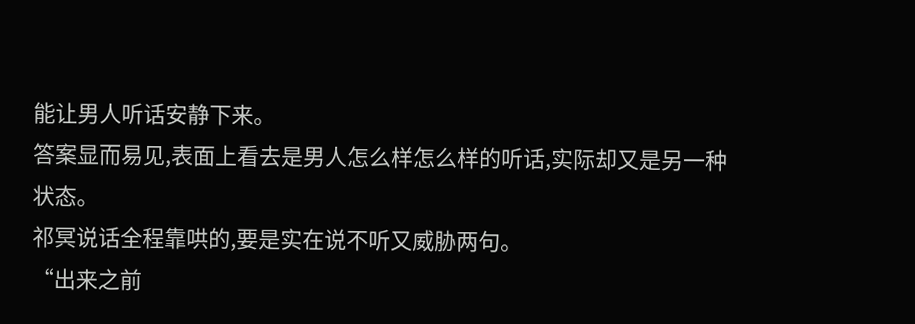能让男人听话安静下来。
答案显而易见,表面上看去是男人怎么样怎么样的听话,实际却又是另一种状态。
祁冥说话全程靠哄的,要是实在说不听又威胁两句。
“出来之前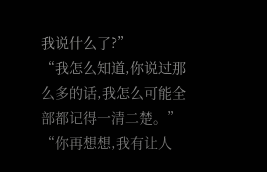我说什么了?”
“我怎么知道,你说过那么多的话,我怎么可能全部都记得一清二楚。”
“你再想想,我有让人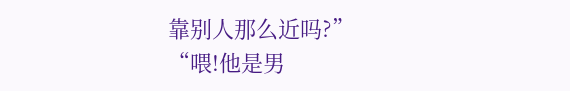靠别人那么近吗?”
“喂!他是男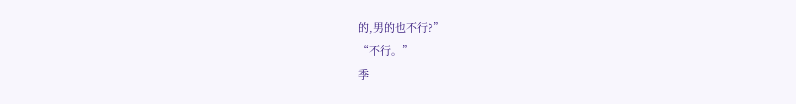的,男的也不行?”
“不行。”
季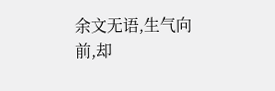余文无语,生气向前,却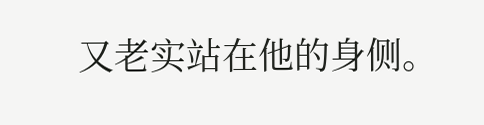又老实站在他的身侧。